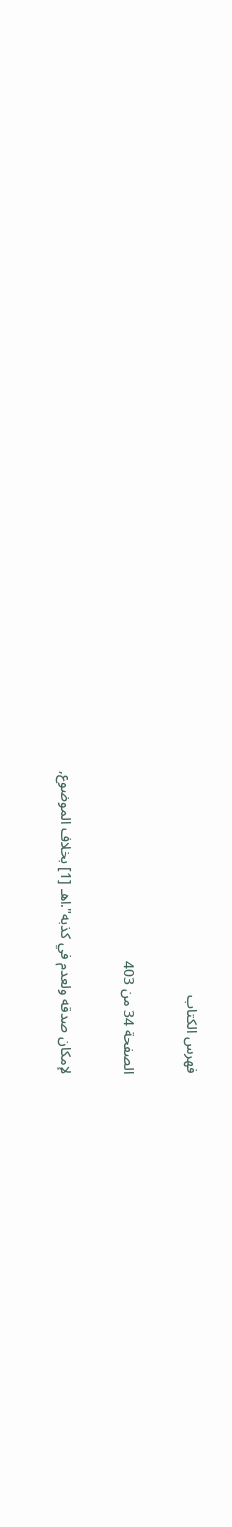فهرس الكتاب

الصفحة 34 من 403

لإمكان صدقه ولعدم في كذبه".اهـ [1] بخلاف الموضوع,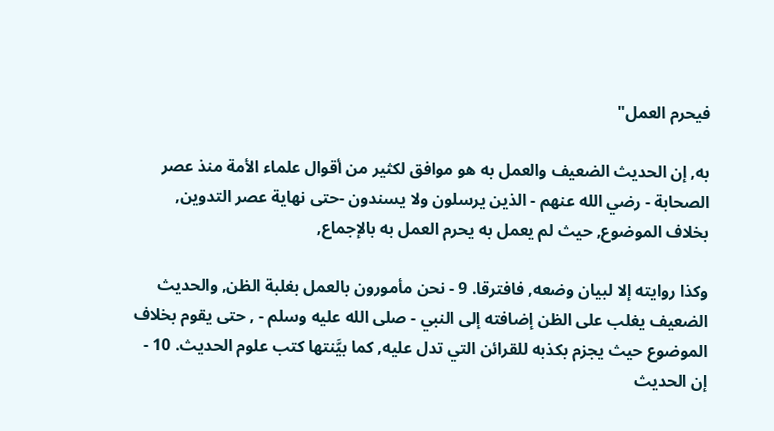فيحرم العمل"

به, إن الحديث الضعيف والعمل به هو موافق لكثير من أقوال علماء الأمة منذ عصر الصحابة - رضي الله عنهم - الذين يرسلون ولا يسندون -حتى نهاية عصر التدوين, بخلاف الموضوع, حيث لم يعمل به يحرم العمل به بالإجماع,

وكذا روايته إلا لبيان وضعه, فافترقا. 9 - نحن مأمورون بالعمل بغلبة الظن, والحديث الضعيف يغلب على الظن إضافته إلى النبي - صلى الله عليه وسلم - , حتى يقوم بخلاف الموضوع حيث يجزم بكذبه للقرائن التي تدل عليه, كما بيَّنتها كتب علوم الحديث. 10 - إن الحديث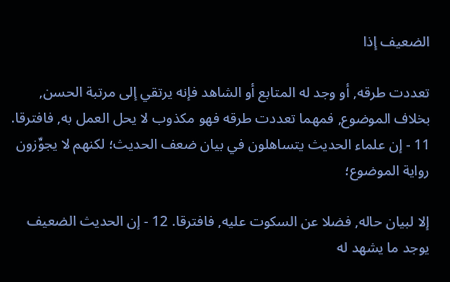الضعيف إذا

تعددت طرقه, أو وجد له المتابع أو الشاهد فإنه يرتقي إلى مرتبة الحسن, بخلاف الموضوع, فمهما تعددت طرقه فهو مكذوب لا يحل العمل به, فافترقا. 11 - إن علماء الحديث يتساهلون في بيان ضعف الحديث؛ لكنهم لا يجوِّزون رواية الموضوع؛

إلا لبيان حاله, فضلا عن السكوت عليه, فافترقا. 12 - إن الحديث الضعيف يوجد ما يشهد له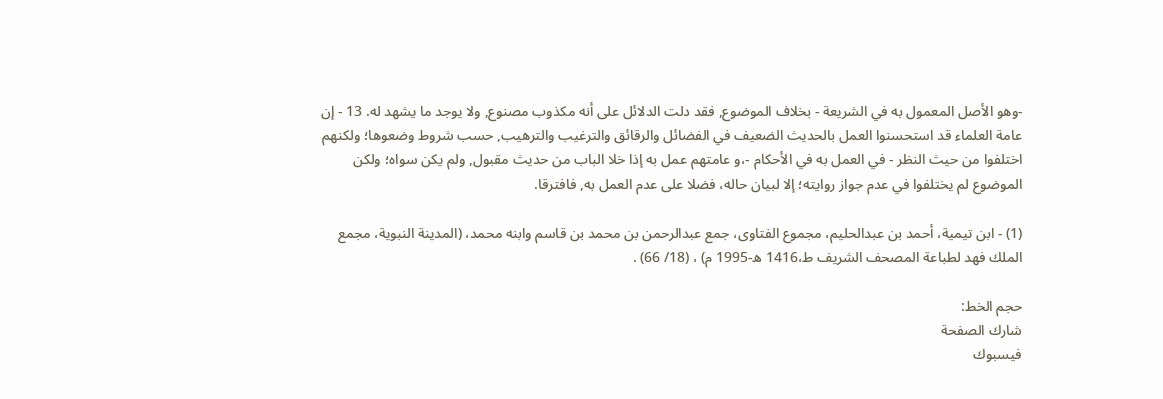-وهو الأصل المعمول به في الشريعة - بخلاف الموضوع, فقد دلت الدلائل على أنه مكذوب مصنوع, ولا يوجد ما يشهد له. 13 - إن عامة العلماء قد استحسنوا العمل بالحديث الضعيف في الفضائل والرقائق والترغيب والترهيب, حسب شروط وضعوها؛ ولكنهم اختلفوا من حيث النظر - في العمل به في الأحكام -،و عامتهم عمل به إذا خلا الباب من حديث مقبول, ولم يكن سواه؛ ولكن الموضوع لم يختلفوا في عدم جواز روايته؛ إلا لبيان حاله، فضلا على عدم العمل به, فافترقا.

(1) - ابن تيمية، أحمد بن عبدالحليم، مجموع الفتاوى، جمع عبدالرحمن بن محمد بن قاسم وابنه محمد، (المدينة النبوية، مجمع الملك فهد لطباعة المصحف الشريف ط،1416 ه-1995 م) ، (18/ 66) .

حجم الخط:
شارك الصفحة
فيسبوك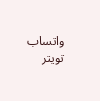واتساب تويتر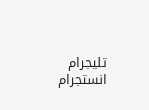تليجرام انستجرام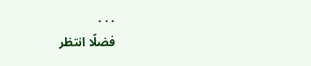. . .
فضلًا انتظر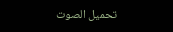تحميل الصوت